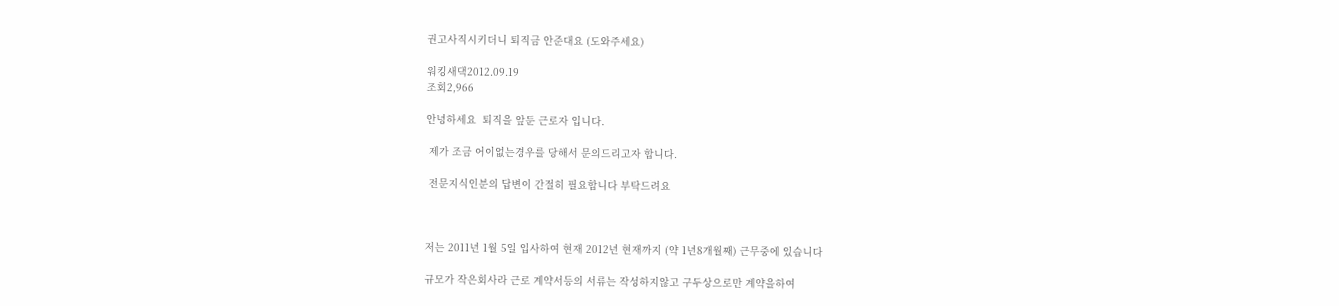권고사직시키더니 퇴직금 안준대요 (도와주세요)

워킹새댁2012.09.19
조회2,966

안녕하세요  퇴직을 앞둔 근로자 입니다.

 제가 조금 어이없는경우를 당해서 문의드리고자 합니다.

 전문지식인분의 답변이 간절히 필요합니다 부탁드려요



저는 2011년 1월 5일 입사하여 현재 2012년 현재까지 (약 1년8개월째) 근무중에 있습니다

규모가 작은회사라 근로 계약서등의 서류는 작성하지않고 구두상으로만 계약을하여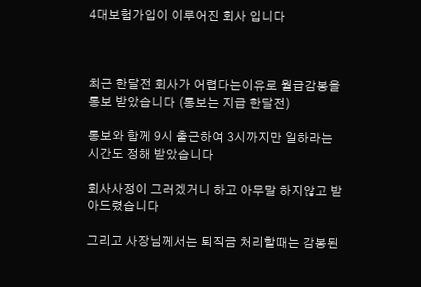4대보험가입이 이루어진 회사 입니다



최근 한달전 회사가 어렵다는이유로 월급감봉을 통보 받았습니다 (통보는 지급 한달전)

통보와 함께 9시 출근하여 3시까지만 일하라는 시간도 정해 받았습니다

회사사정이 그러겠거니 하고 아무말 하지않고 받아드렸습니다

그리고 사장님께서는 퇴직금 처리할때는 감봉된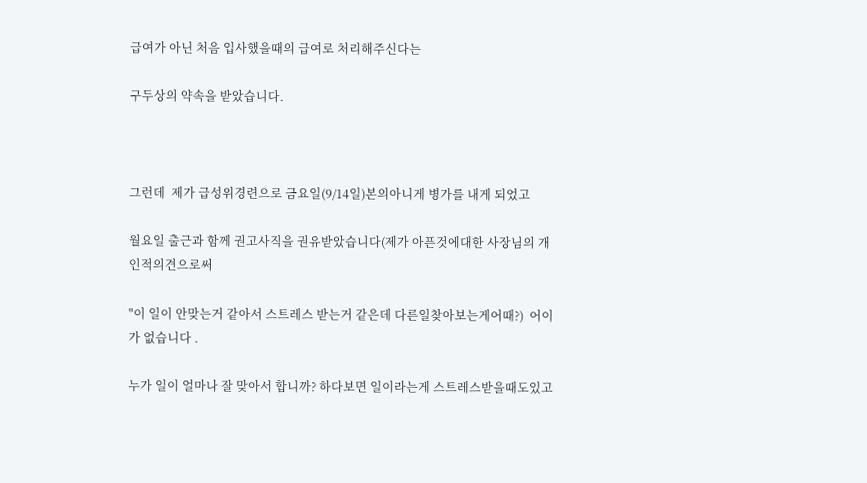급여가 아닌 처음 입사했을때의 급여로 처리해주신다는

구두상의 약속을 받았습니다.



그런데  제가 급성위경련으로 금요일(9/14일)본의아니게 병가를 내게 되었고

월요일 출근과 함께 권고사직을 권유받았습니다(제가 아픈것에대한 사장님의 개인적의견으로써

"이 일이 안맞는거 같아서 스트레스 받는거 같은데 다른일찾아보는게어때?)  어이가 없습니다 .

누가 일이 얼마나 잘 맞아서 합니까? 하다보면 일이라는게 스트레스받을때도있고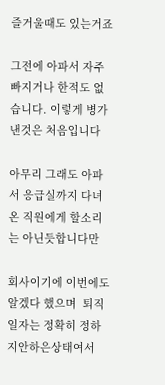즐거울때도 있는거죠

그전에 아파서 자주 빠지거나 한적도 없습니다. 이렇게 병가낸것은 처음입니다

아무리 그래도 아파서 응급실까지 다녀온 직원에게 할소리는 아닌듯합니다만

회사이기에 이번에도 알겠다 했으며  퇴직일자는 정확히 정하지안하은상태여서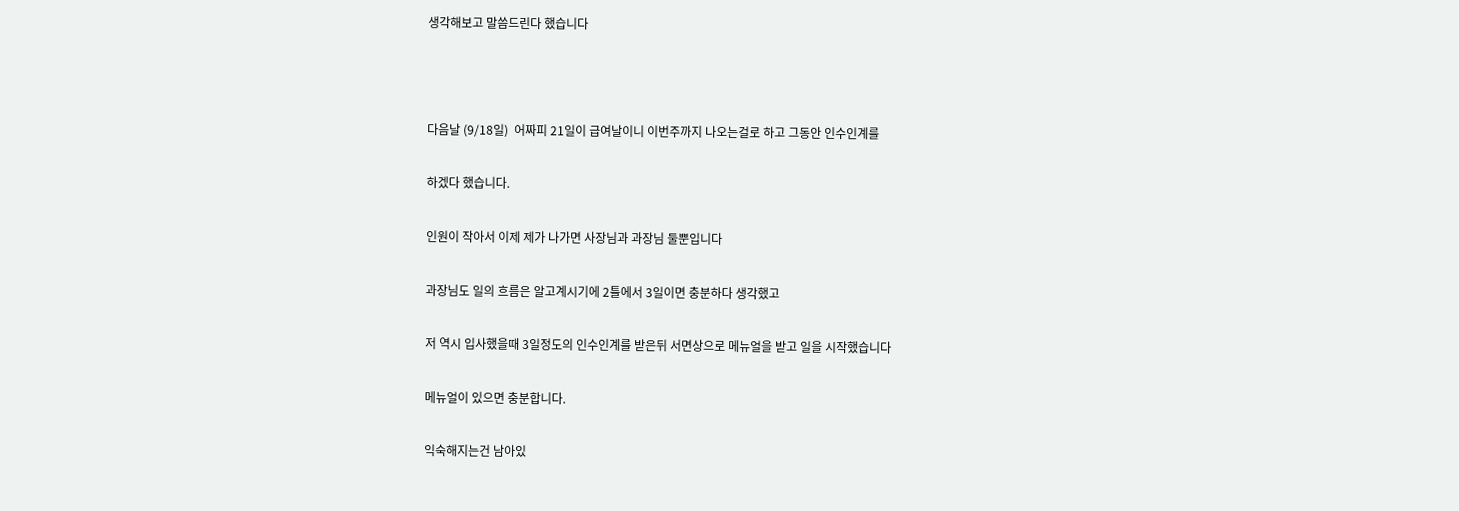생각해보고 말씀드린다 했습니다



다음날 (9/18일)  어짜피 21일이 급여날이니 이번주까지 나오는걸로 하고 그동안 인수인계를

하겠다 했습니다.

인원이 작아서 이제 제가 나가면 사장님과 과장님 둘뿐입니다

과장님도 일의 흐름은 알고계시기에 2틀에서 3일이면 충분하다 생각했고

저 역시 입사했을때 3일정도의 인수인계를 받은뒤 서면상으로 메뉴얼을 받고 일을 시작했습니다

메뉴얼이 있으면 충분합니다.

익숙해지는건 남아있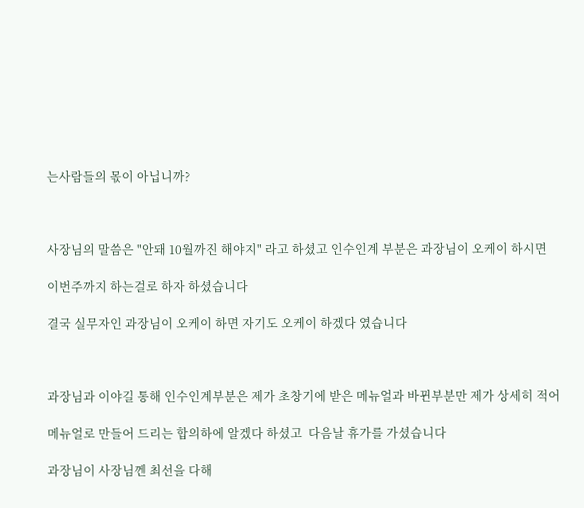는사람들의 몫이 아닙니까?



사장님의 말씀은 "안돼 10월까진 해야지" 라고 하셨고 인수인계 부분은 과장님이 오케이 하시면

이번주까지 하는걸로 하자 하셨습니다

결국 실무자인 과장님이 오케이 하면 자기도 오케이 하겠다 였습니다



과장님과 이야길 통해 인수인계부분은 제가 초창기에 받은 메뉴얼과 바뀐부분만 제가 상세히 적어

메뉴얼로 만들어 드리는 합의하에 알겠다 하셨고  다음날 휴가를 가셨습니다

과장님이 사장님껜 최선을 다해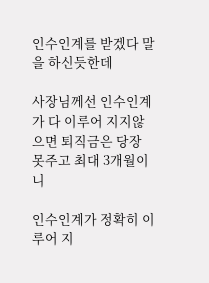인수인계를 받겠다 말을 하신듯한데

사장님께선 인수인계가 다 이루어 지지않으면 퇴직금은 당장 못주고 최대 3개월이니

인수인계가 정확히 이루어 지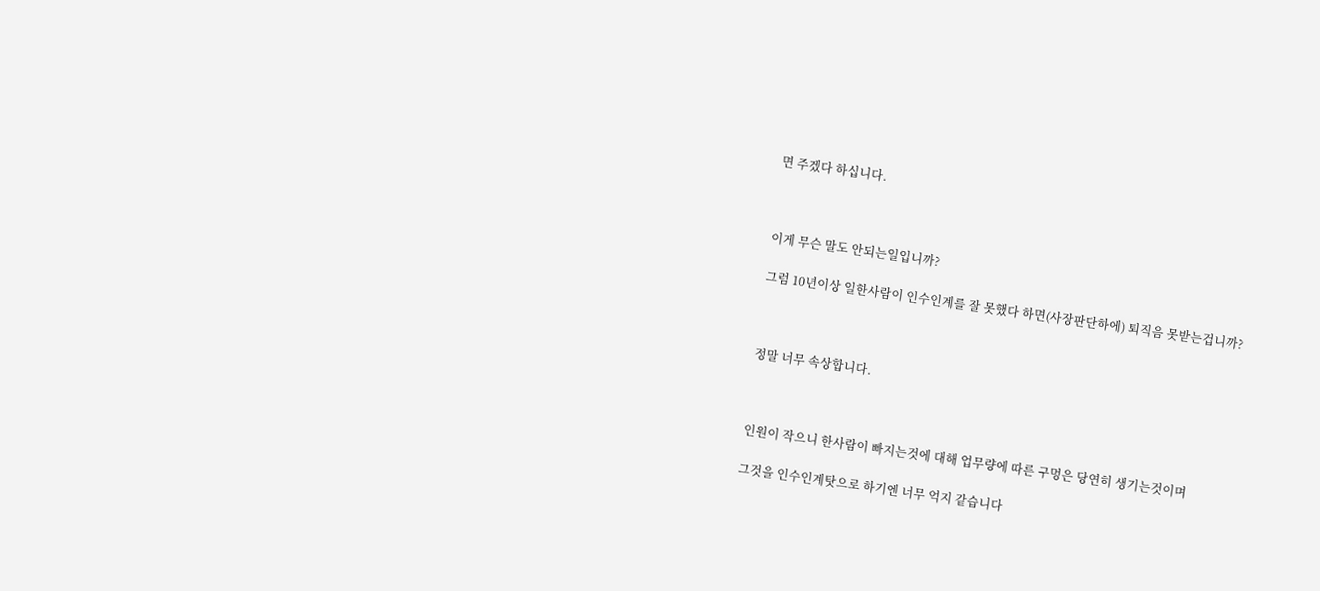면 주겠다 하십니다.



이게 무슨 말도 안되는일입니까?

그럼 10년이상 일한사람이 인수인계를 잘 못했다 하면(사장판단하에) 퇴직음 못받는겁니까?



정말 너무 속상합니다.



인원이 작으니 한사람이 빠지는것에 대해 업무량에 따른 구멍은 당연히 생기는것이며

그것을 인수인계탓으로 하기엔 너무 억지 같습니다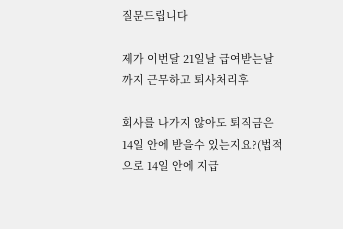질문드립니다

제가 이번달 21일날 급여받는날까지 근무하고 퇴사처리후

회사를 나가지 않아도 퇴직금은 14일 안에 받을수 있는지요?(법적으로 14일 안에 지급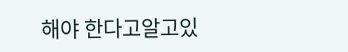해야 한다고알고있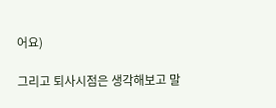어요)

그리고 퇴사시점은 생각해보고 말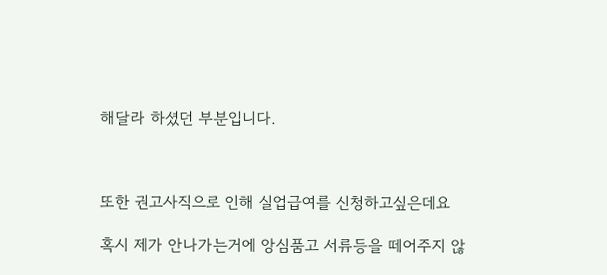해달라 하셨던 부분입니다.



또한 권고사직으로 인해 실업급여를 신청하고싶은데요

혹시 제가 안나가는거에 앙심품고 서류등을 떼어주지 않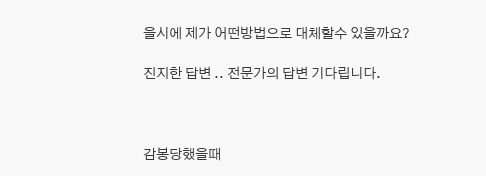을시에 제가 어떤방법으로 대체할수 있을까요?

진지한 답변 .. 전문가의 답변 기다립니다.



감봉당했을때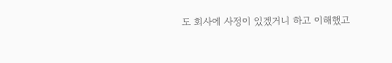도 회사에 사정이 있겠거니 하고 이해했고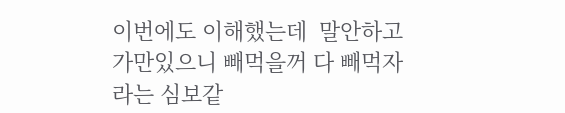이번에도 이해했는데  말안하고 가만있으니 빼먹을꺼 다 빼먹자라는 심보같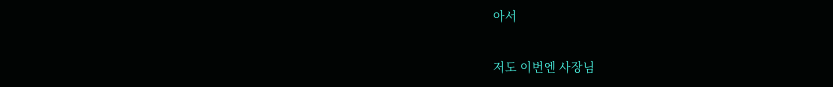아서

저도 이번엔 사장님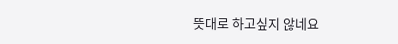뜻대로 하고싶지 않네요